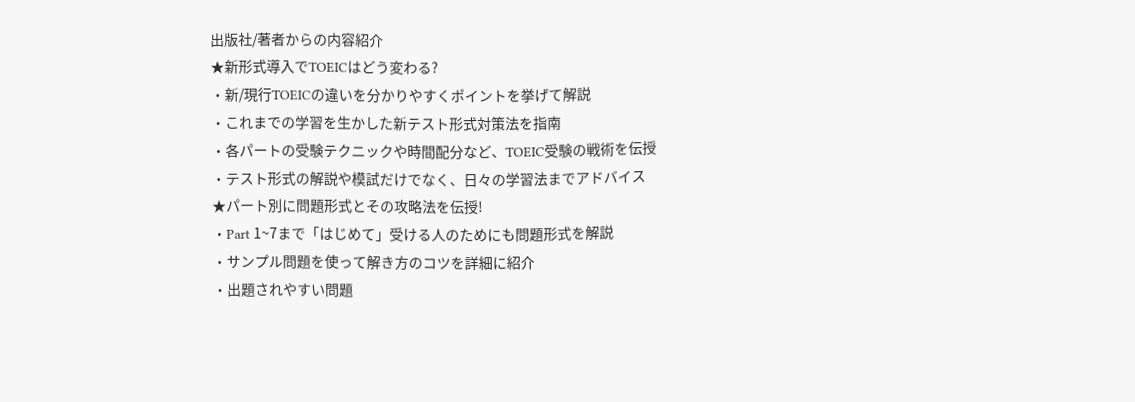出版社/著者からの内容紹介
★新形式導入でTOEICはどう変わる?
・新/現行TOEICの違いを分かりやすくポイントを挙げて解説
・これまでの学習を生かした新テスト形式対策法を指南
・各パートの受験テクニックや時間配分など、TOEIC受験の戦術を伝授
・テスト形式の解説や模試だけでなく、日々の学習法までアドバイス
★パート別に問題形式とその攻略法を伝授!
・Part 1~7まで「はじめて」受ける人のためにも問題形式を解説
・サンプル問題を使って解き方のコツを詳細に紹介
・出題されやすい問題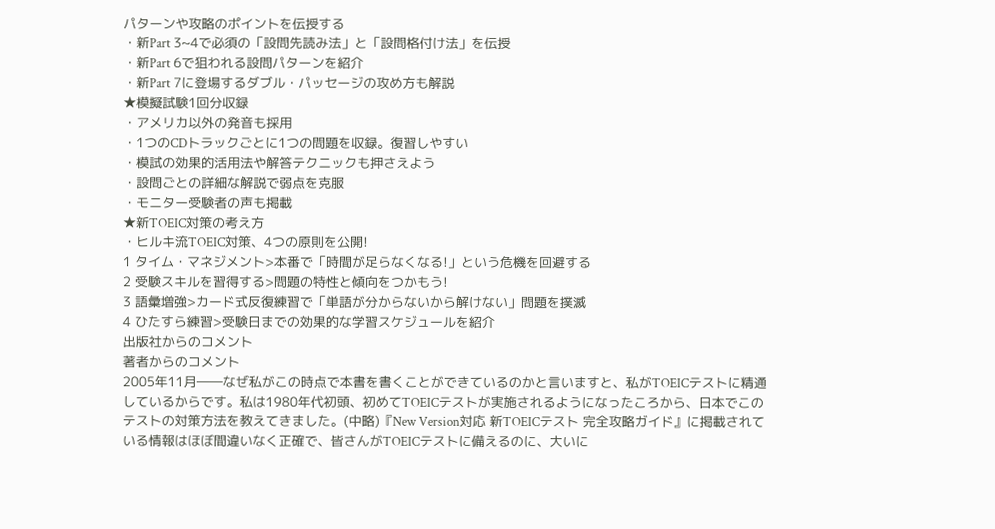パターンや攻略のポイントを伝授する
・新Part 3~4で必須の「設問先読み法」と「設問格付け法」を伝授
・新Part 6で狙われる設問パターンを紹介
・新Part 7に登場するダブル・パッセージの攻め方も解説
★模擬試験1回分収録
・アメリカ以外の発音も採用
・1つのCDトラックごとに1つの問題を収録。復習しやすい
・模試の効果的活用法や解答テクニックも押さえよう
・設問ごとの詳細な解説で弱点を克服
・モニター受験者の声も掲載
★新TOEIC対策の考え方
・ヒルキ流TOEIC対策、4つの原則を公開!
1 タイム・マネジメント>本番で「時間が足らなくなる!」という危機を回避する
2 受験スキルを習得する>問題の特性と傾向をつかもう!
3 語彙増強>カード式反復練習で「単語が分からないから解けない」問題を撲滅
4 ひたすら練習>受験日までの効果的な学習スケジュールを紹介
出版社からのコメント
著者からのコメント
2005年11月――なぜ私がこの時点で本書を書くことができているのかと言いますと、私がTOEICテストに精通しているからです。私は1980年代初頭、初めてTOEICテストが実施されるようになったころから、日本でこのテストの対策方法を教えてきました。(中略)『New Version対応 新TOEICテスト 完全攻略ガイド』に掲載されている情報はほぼ間違いなく正確で、皆さんがTOEICテストに備えるのに、大いに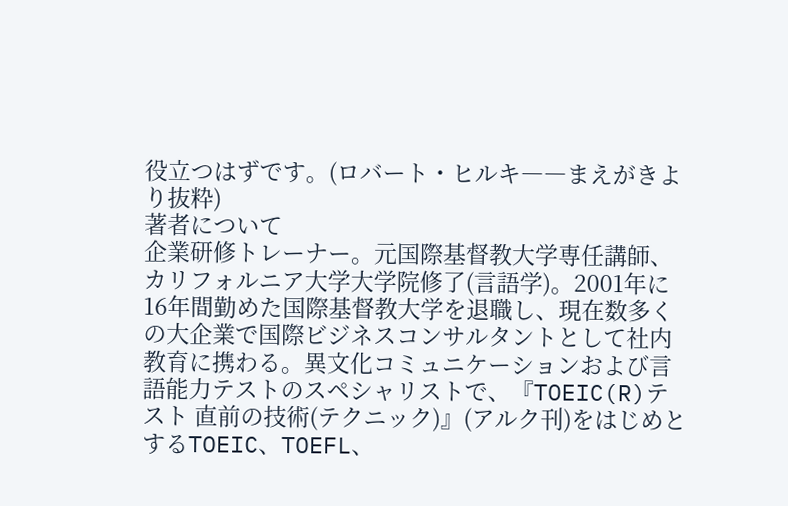役立つはずです。(ロバート・ヒルキ――まえがきより抜粋)
著者について
企業研修トレーナー。元国際基督教大学専任講師、カリフォルニア大学大学院修了(言語学)。2001年に16年間勤めた国際基督教大学を退職し、現在数多くの大企業で国際ビジネスコンサルタントとして社内教育に携わる。異文化コミュニケーションおよび言語能力テストのスペシャリストで、『TOEIC(R)テスト 直前の技術(テクニック)』(アルク刊)をはじめとするTOEIC、TOEFL、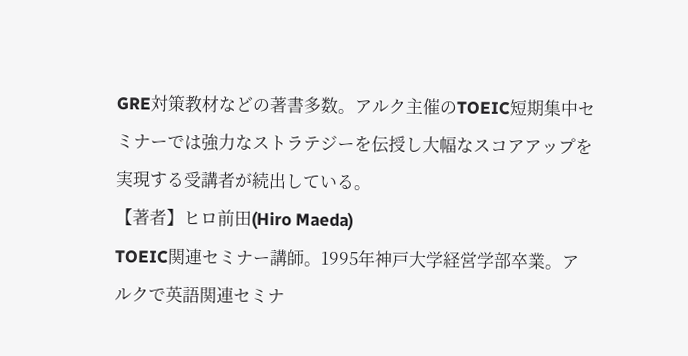GRE対策教材などの著書多数。アルク主催のTOEIC短期集中セミナーでは強力なストラテジーを伝授し大幅なスコアアップを実現する受講者が続出している。
【著者】ヒロ前田(Hiro Maeda)
TOEIC関連セミナー講師。1995年神戸大学経営学部卒業。アルクで英語関連セミナ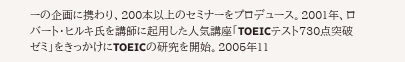ーの企画に携わり、200本以上のセミナーをプロデュース。2001年、ロバート・ヒルキ氏を講師に起用した人気講座「TOEICテスト730点突破ゼミ」をきっかけにTOEICの研究を開始。2005年11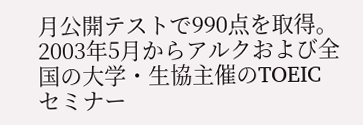月公開テストで990点を取得。2003年5月からアルクおよび全国の大学・生協主催のTOEICセミナー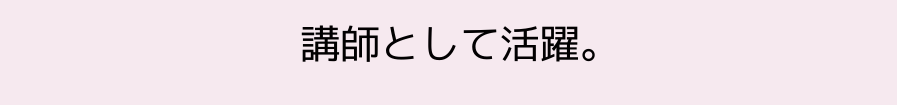講師として活躍。